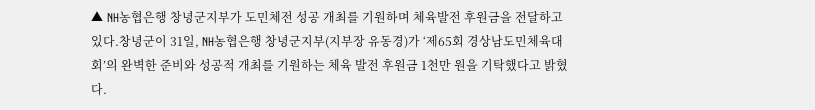▲ NH농협은행 창녕군지부가 도민체전 성공 개최를 기원하며 체육발전 후원금을 전달하고 있다.창녕군이 31일, NH농협은행 창녕군지부(지부장 유동경)가 ‘제65회 경상남도민체육대회’의 완벽한 준비와 성공적 개최를 기원하는 체육 발전 후원금 1천만 원을 기탁했다고 밝혔다.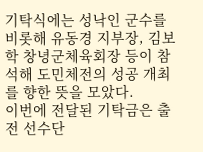기탁식에는 성낙인 군수를 비롯해 유동경 지부장, 김보학 창녕군체육회장 등이 참석해 도민체전의 성공 개최를 향한 뜻을 모았다.
이번에 전달된 기탁금은 출전 선수단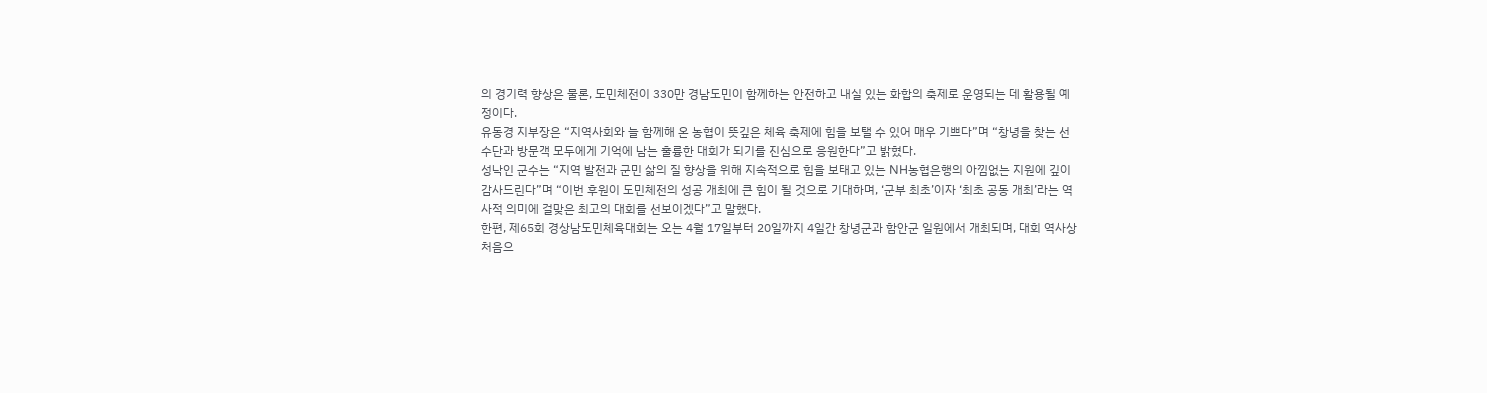의 경기력 향상은 물론, 도민체전이 330만 경남도민이 함께하는 안전하고 내실 있는 화합의 축제로 운영되는 데 활용될 예정이다.
유동경 지부장은 “지역사회와 늘 함께해 온 농협이 뜻깊은 체육 축제에 힘을 보탤 수 있어 매우 기쁘다”며 “창녕을 찾는 선수단과 방문객 모두에게 기억에 남는 훌륭한 대회가 되기를 진심으로 응원한다”고 밝혔다.
성낙인 군수는 “지역 발전과 군민 삶의 질 향상을 위해 지속적으로 힘을 보태고 있는 NH농협은행의 아낌없는 지원에 깊이 감사드린다”며 “이번 후원이 도민체전의 성공 개최에 큰 힘이 될 것으로 기대하며, ‘군부 최초’이자 ‘최초 공동 개최’라는 역사적 의미에 걸맞은 최고의 대회를 선보이겠다”고 말했다.
한편, 제65회 경상남도민체육대회는 오는 4월 17일부터 20일까지 4일간 창녕군과 함안군 일원에서 개최되며, 대회 역사상 처음으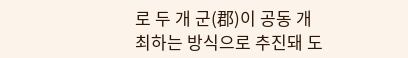로 두 개 군(郡)이 공동 개최하는 방식으로 추진돼 도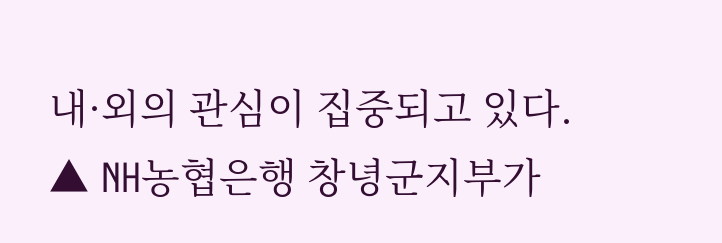내·외의 관심이 집중되고 있다.
▲ NH농협은행 창녕군지부가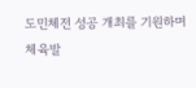도민체전 성공 개최를 기원하며 체육발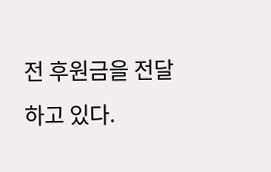전 후원금을 전달하고 있다.